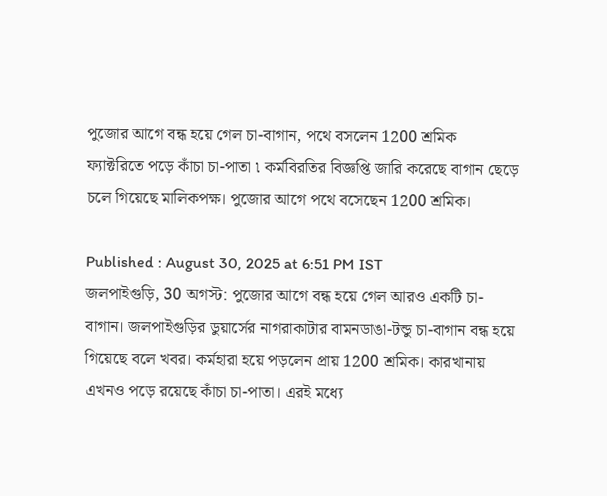পুজোর আগে বন্ধ হয়ে গেল চা-বাগান, পথে বসলেন 1200 শ্রমিক
ফ্যাক্টরিতে পড়ে কাঁচা চা-পাতা ৷ কর্মবিরতির বিজ্ঞপ্তি জারি করেছে বাগান ছেড়ে চলে গিয়েছে মালিকপক্ষ। পুজোর আগে পথে বসেছেন 1200 শ্রমিক।

Published : August 30, 2025 at 6:51 PM IST
জলপাইগুড়ি, 30 অগস্ট: পুজোর আগে বন্ধ হয়ে গেল আরও একটি চা-বাগান। জলপাইগুড়ির ডুয়ার্সের নাগরাকাটার বামনডাঙা-টন্ডু চা-বাগান বন্ধ হয়ে গিয়েছে বলে খবর। কর্মহারা হয়ে পড়লেন প্রায় 1200 শ্রমিক। কারখানায় এখনও পড়ে রয়েছে কাঁচা চা-পাতা। এরই মধ্যে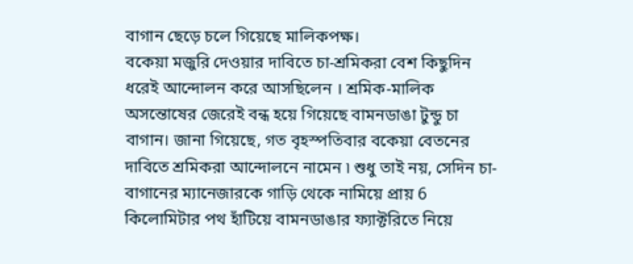বাগান ছেড়ে চলে গিয়েছে মালিকপক্ষ।
বকেয়া মজুরি দেওয়ার দাবিতে চা-শ্রমিকরা বেশ কিছুদিন ধরেই আন্দোলন করে আসছিলেন । শ্রমিক-মালিক অসন্তোষের জেরেই বন্ধ হয়ে গিয়েছে বামনডাঙা টুন্ডু চা বাগান। জানা গিয়েছে, গত বৃহস্পতিবার বকেয়া বেতনের দাবিতে শ্রমিকরা আন্দোলনে নামেন ৷ শুধু তাই নয়, সেদিন চা-বাগানের ম্যানেজারকে গাড়ি থেকে নামিয়ে প্রায় 6 কিলোমিটার পথ হাঁটিয়ে বামনডাঙার ফ্যাক্টরিতে নিয়ে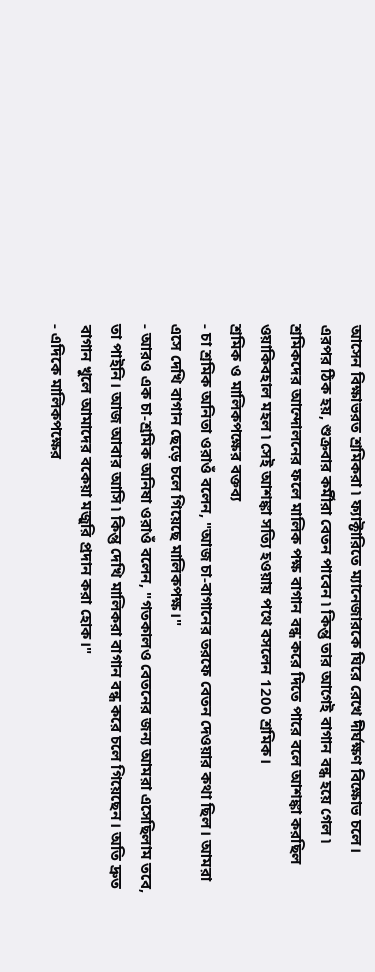আসেন বিক্ষাভরত শ্রমিকরা ৷ ফ্যাক্টারিতে ম্যানেজারকে ঘিরে রেখে দীর্ঘক্ষণ বিক্ষোভ চলে। এরপর ঠিক হয়, শুক্রবার কর্মীরা বেতন পাবেন ৷ কিন্তু তার আগেই বাগান বন্ধ হয়ে গেল ৷ শ্রমিকদের আন্দোলনের ফলে মালিক পক্ষ বাগান বন্ধ করে দিতে পারে বলে আশঙ্কা করছিল ওয়াকিবহাল মহল ৷ সেই আশঙ্কা সত্যি হওয়ায় পথে বসলেন 1200 শ্রমিক।
শ্রমিক ও মালিকপক্ষের বক্তব্য
- চা শ্রমিক অনিতা ওরাওঁ বলেন, "আজ চা-বাগানের তরফে বেতন দেওয়ার কথা ছিল। আমরা এসে দেখি বাগান ছেড়ে চলে গিয়েছে মালিকপক্ষ।"
- আরও এক চা-শ্রমিক অনিষা ওরাওঁ বলেন, "গতকালও বেতনের জন্য আমরা এসেছিলাম তবে, তা পাইনি। আজ আবার আসি ৷ কিন্তু দেখি মালিকরা বাগান বন্ধ করে চলে গিয়েছেন। অতি দ্রুত বাগান খুলে আমাদের বকেয়া মজুরি প্রদান করা হোক।"
- এদিকে মালিকপক্ষের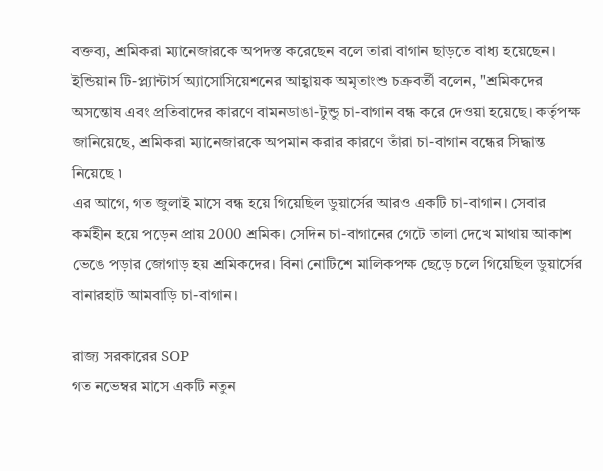বক্তব্য, শ্রমিকরা ম্যানেজারকে অপদস্ত করেছেন বলে তারা বাগান ছাড়তে বাধ্য হয়েছেন। ইন্ডিয়ান টি-প্ল্যান্টার্স অ্যাসোসিয়েশনের আহ্বায়ক অমৃতাংশু চক্রবর্তী বলেন, "শ্রমিকদের অসন্তোষ এবং প্রতিবাদের কারণে বামনডাঙা-টুন্ডু চা-বাগান বন্ধ করে দেওয়া হয়েছে। কর্তৃপক্ষ জানিয়েছে, শ্রমিকরা ম্যানেজারকে অপমান করার কারণে তাঁরা চা-বাগান বন্ধের সিদ্ধান্ত নিয়েছে ৷
এর আগে, গত জুলাই মাসে বন্ধ হয়ে গিয়েছিল ডুয়ার্সের আরও একটি চা-বাগান। সেবার কর্মহীন হয়ে পড়েন প্রায় 2000 শ্রমিক। সেদিন চা-বাগানের গেটে তালা দেখে মাথায় আকাশ ভেঙে পড়ার জোগাড় হয় শ্রমিকদের। বিনা নোটিশে মালিকপক্ষ ছেড়ে চলে গিয়েছিল ডুয়ার্সের বানারহাট আমবাড়ি চা-বাগান।

রাজ্য সরকারের SOP
গত নভেম্বর মাসে একটি নতুন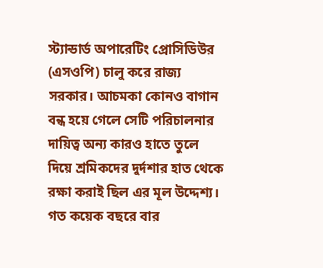স্ট্যান্ডার্ড অপারেটিং প্রোসিডিউর (এসওপি) চালু করে রাজ্য সরকার। আচমকা কোনও বাগান বন্ধ হয়ে গেলে সেটি পরিচালনার দায়িত্ব অন্য কারও হাতে তুলে দিয়ে শ্রমিকদের দুর্দশার হাত থেকে রক্ষা করাই ছিল এর মূল উদ্দেশ্য। গত কয়েক বছরে বার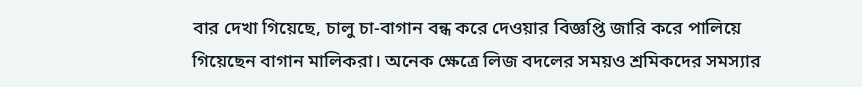বার দেখা গিয়েছে, চালু চা-বাগান বন্ধ করে দেওয়ার বিজ্ঞপ্তি জারি করে পালিয়ে গিয়েছেন বাগান মালিকরা। অনেক ক্ষেত্রে লিজ বদলের সময়ও শ্রমিকদের সমস্যার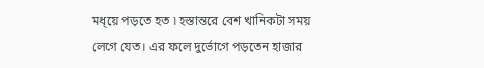মধ্য়ে পড়তে হত ৷ হস্তান্তরে বেশ খানিকটা সময় লেগে যেত। এর ফলে দুর্ভোগে পড়তেন হাজার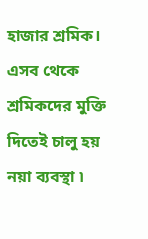হাজার শ্রমিক। এসব থেকে শ্রমিকদের মুক্তি দিতেই চালু হয় নয়া ব্যবস্থা ৷